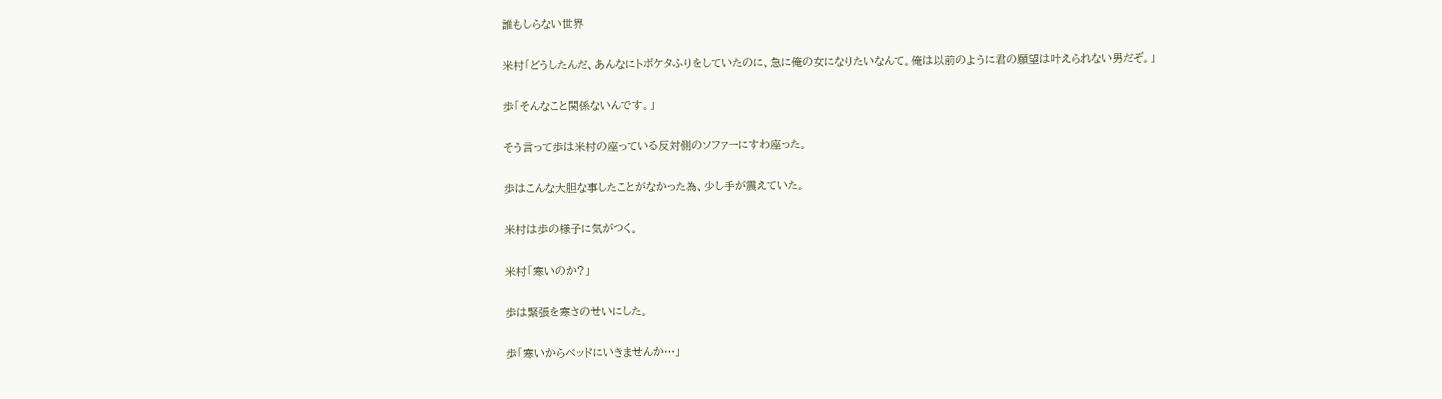誰もしらない世界

米村「どうしたんだ、あんなにトボケタふりをしていたのに、急に俺の女になりたいなんて。俺は以前のように君の願望は叶えられない男だぞ。」

歩「そんなこと関係ないんです。」

そう言って歩は米村の座っている反対側のソファーにすわ座った。

歩はこんな大胆な事したことがなかった為、少し手が震えていた。

米村は歩の様子に気がつく。

米村「寒いのか?」

歩は緊張を寒さのせいにした。

歩「寒いからベッドにいきませんか…」